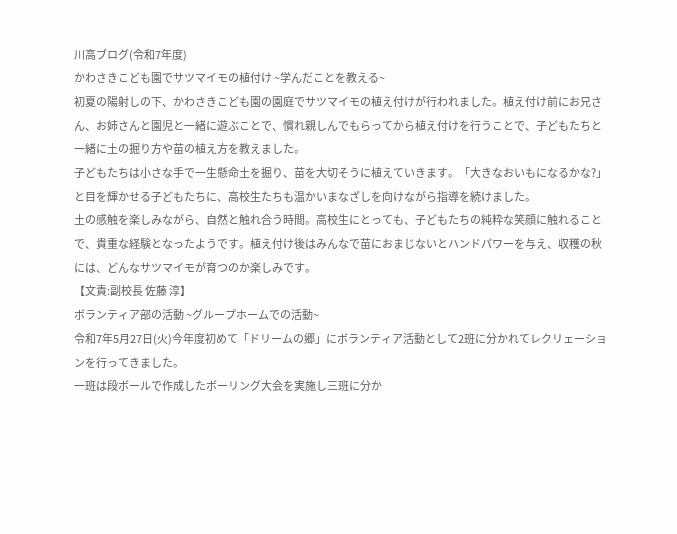川高ブログ(令和7年度)
かわさきこども園でサツマイモの植付け ~学んだことを教える~
初夏の陽射しの下、かわさきこども園の園庭でサツマイモの植え付けが行われました。植え付け前にお兄さん、お姉さんと園児と一緒に遊ぶことで、慣れ親しんでもらってから植え付けを行うことで、子どもたちと一緒に土の掘り方や苗の植え方を教えました。
子どもたちは小さな手で一生懸命土を掘り、苗を大切そうに植えていきます。「大きなおいもになるかな?」と目を輝かせる子どもたちに、高校生たちも温かいまなざしを向けながら指導を続けました。
土の感触を楽しみながら、自然と触れ合う時間。高校生にとっても、子どもたちの純粋な笑顔に触れることで、貴重な経験となったようです。植え付け後はみんなで苗におまじないとハンドパワーを与え、収穫の秋には、どんなサツマイモが育つのか楽しみです。
【文責:副校長 佐藤 淳】
ボランティア部の活動 ~グループホームでの活動~
令和7年5月27日(火)今年度初めて「ドリームの郷」にボランティア活動として2班に分かれてレクリェーションを行ってきました。
一班は段ボールで作成したボーリング大会を実施し三班に分か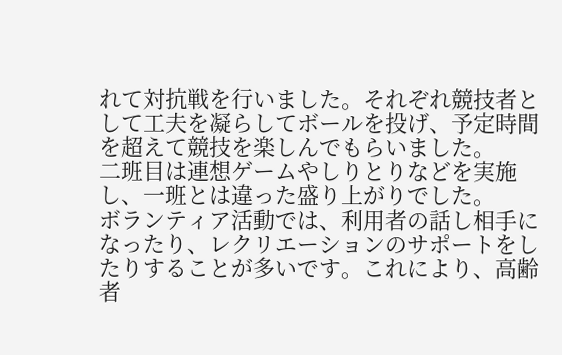れて対抗戦を行いました。それぞれ競技者として工夫を凝らしてボールを投げ、予定時間を超えて競技を楽しんでもらいました。
二班目は連想ゲームやしりとりなどを実施し、一班とは違った盛り上がりでした。
ボランティア活動では、利用者の話し相手になったり、レクリエーションのサポートをしたりすることが多いです。これにより、高齢者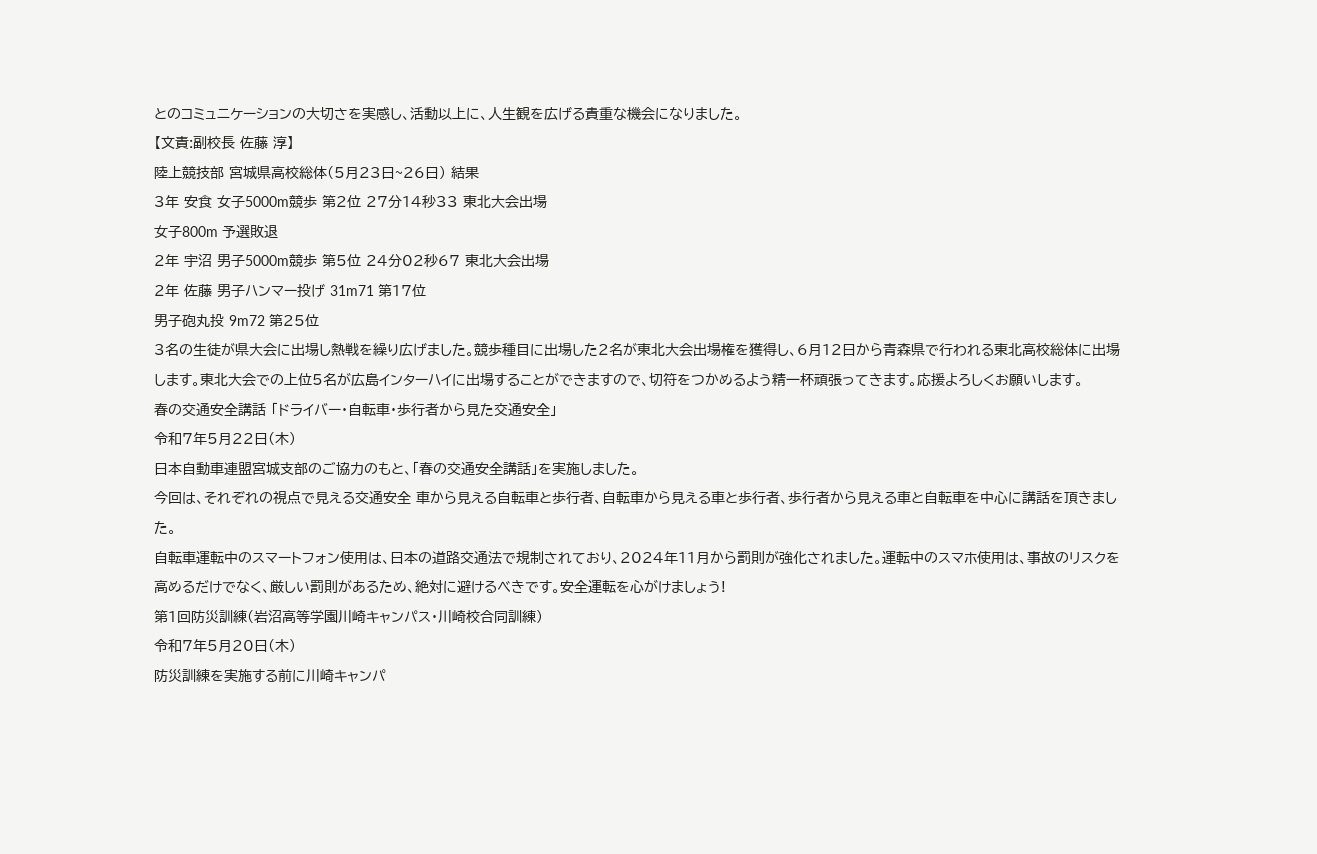とのコミュニケーションの大切さを実感し、活動以上に、人生観を広げる貴重な機会になりました。
【文責:副校長 佐藤 淳】
陸上競技部 宮城県高校総体(5月23日~26日) 結果
3年 安食 女子5000m競歩 第2位 27分14秒33 東北大会出場
女子800m 予選敗退
2年 宇沼 男子5000m競歩 第5位 24分02秒67 東北大会出場
2年 佐藤 男子ハンマー投げ 31m71 第17位
男子砲丸投 9m72 第25位
3名の生徒が県大会に出場し熱戦を繰り広げました。競歩種目に出場した2名が東北大会出場権を獲得し、6月12日から青森県で行われる東北高校総体に出場します。東北大会での上位5名が広島インターハイに出場することができますので、切符をつかめるよう精一杯頑張ってきます。応援よろしくお願いします。
春の交通安全講話 「ドライバー・自転車・歩行者から見た交通安全」
令和7年5月22日(木)
日本自動車連盟宮城支部のご協力のもと、「春の交通安全講話」を実施しました。
今回は、それぞれの視点で見える交通安全 車から見える自転車と歩行者、自転車から見える車と歩行者、歩行者から見える車と自転車を中心に講話を頂きました。
自転車運転中のスマートフォン使用は、日本の道路交通法で規制されており、2024年11月から罰則が強化されました。運転中のスマホ使用は、事故のリスクを高めるだけでなく、厳しい罰則があるため、絶対に避けるべきです。安全運転を心がけましょう!
第1回防災訓練(岩沼高等学園川崎キャンパス・川崎校合同訓練)
令和7年5月20日(木)
防災訓練を実施する前に川崎キャンパ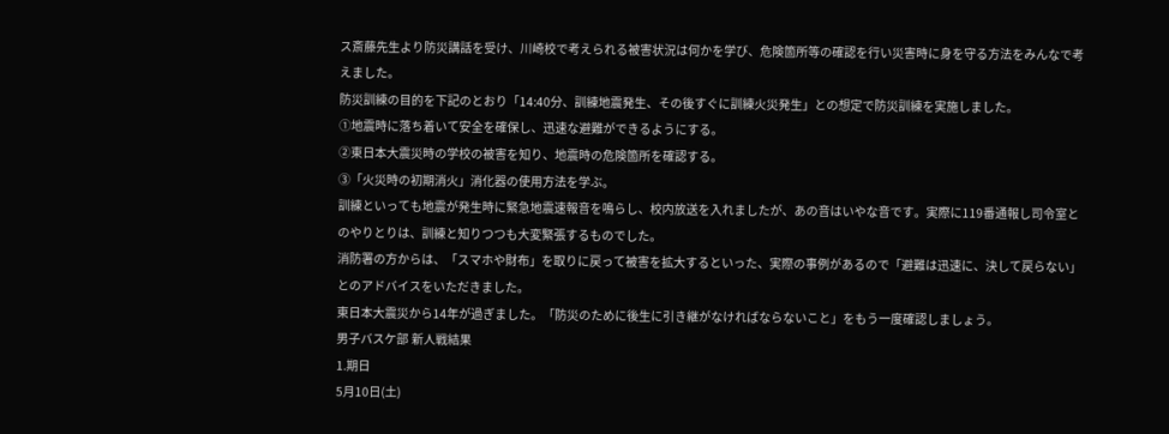ス斎藤先生より防災講話を受け、川崎校で考えられる被害状況は何かを学び、危険箇所等の確認を行い災害時に身を守る方法をみんなで考えました。
防災訓練の目的を下記のとおり「14:40分、訓練地震発生、その後すぐに訓練火災発生」との想定で防災訓練を実施しました。
①地震時に落ち着いて安全を確保し、迅速な避難ができるようにする。
②東日本大震災時の学校の被害を知り、地震時の危険箇所を確認する。
③「火災時の初期消火」消化器の使用方法を学ぶ。
訓練といっても地震が発生時に緊急地震速報音を鳴らし、校内放送を入れましたが、あの音はいやな音です。実際に119番通報し司令室とのやりとりは、訓練と知りつつも大変緊張するものでした。
消防署の方からは、「スマホや財布」を取りに戻って被害を拡大するといった、実際の事例があるので「避難は迅速に、決して戻らない」とのアドバイスをいただきました。
東日本大震災から14年が過ぎました。「防災のために後生に引き継がなければならないこと」をもう一度確認しましょう。
男子バスケ部 新人戦結果
1.期日
5月10日(土)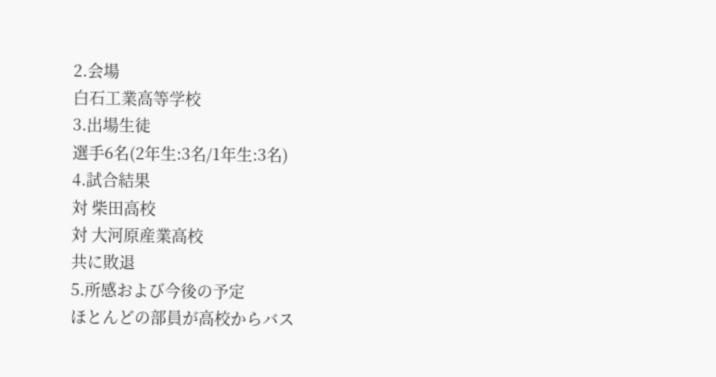2.会場
白石工業高等学校
3.出場生徒
選手6名(2年生:3名/1年生:3名)
4.試合結果
対 柴田高校
対 大河原産業高校
共に敗退
5.所感および今後の予定
ほとんどの部員が高校からバス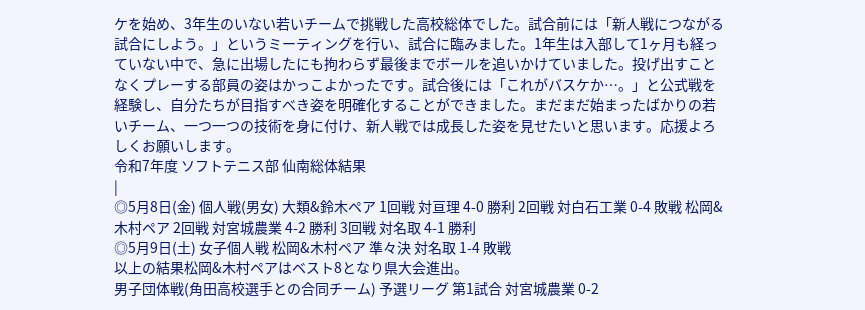ケを始め、3年生のいない若いチームで挑戦した高校総体でした。試合前には「新人戦につながる試合にしよう。」というミーティングを行い、試合に臨みました。1年生は入部して1ヶ月も経っていない中で、急に出場したにも拘わらず最後までボールを追いかけていました。投げ出すことなくプレーする部員の姿はかっこよかったです。試合後には「これがバスケか…。」と公式戦を経験し、自分たちが目指すべき姿を明確化することができました。まだまだ始まったばかりの若いチーム、一つ一つの技術を身に付け、新人戦では成長した姿を見せたいと思います。応援よろしくお願いします。
令和7年度 ソフトテニス部 仙南総体結果
|
◎5月8日(金) 個人戦(男女) 大類&鈴木ペア 1回戦 対亘理 4-0 勝利 2回戦 対白石工業 0-4 敗戦 松岡&木村ペア 2回戦 対宮城農業 4-2 勝利 3回戦 対名取 4-1 勝利
◎5月9日(土) 女子個人戦 松岡&木村ペア 準々決 対名取 1-4 敗戦
以上の結果松岡&木村ペアはベスト8となり県大会進出。
男子団体戦(角田高校選手との合同チーム) 予選リーグ 第1試合 対宮城農業 0-2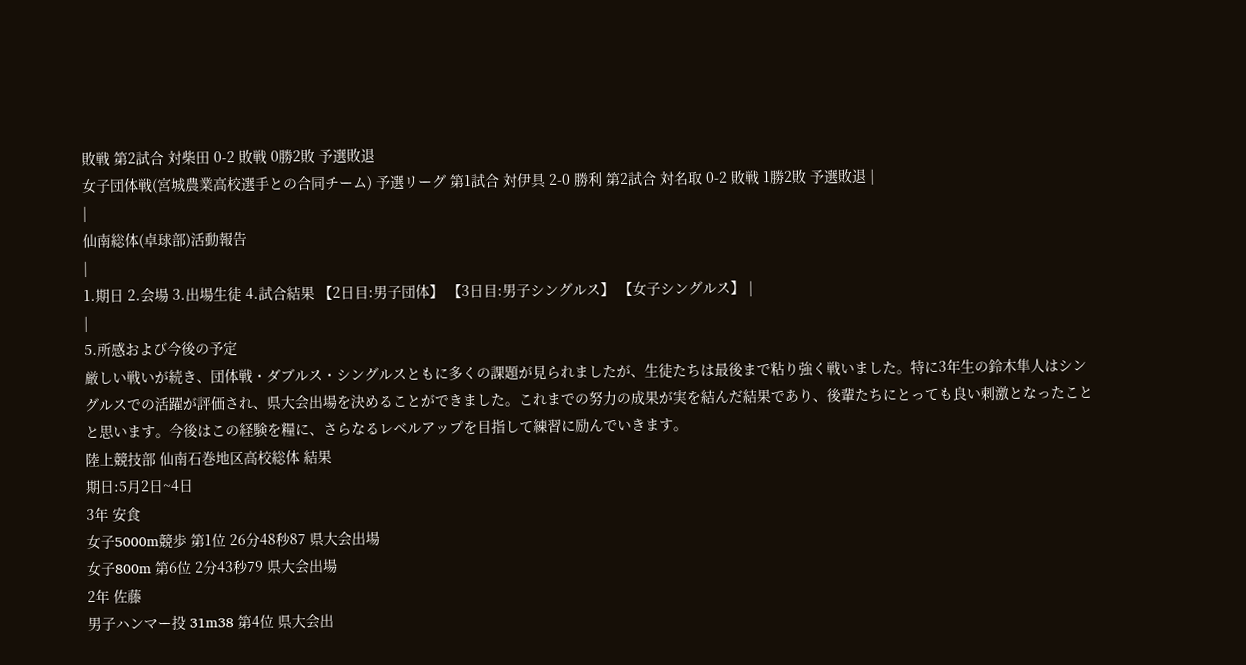敗戦 第2試合 対柴田 0-2 敗戦 0勝2敗 予選敗退
女子団体戦(宮城農業高校選手との合同チーム) 予選リーグ 第1試合 対伊具 2-0 勝利 第2試合 対名取 0-2 敗戦 1勝2敗 予選敗退 |
|
仙南総体(卓球部)活動報告
|
1.期日 2.会場 3.出場生徒 4.試合結果 【2日目:男子団体】 【3日目:男子シングルス】 【女子シングルス】 |
|
5.所感および今後の予定
厳しい戦いが続き、団体戦・ダブルス・シングルスともに多くの課題が見られましたが、生徒たちは最後まで粘り強く戦いました。特に3年生の鈴木隼人はシングルスでの活躍が評価され、県大会出場を決めることができました。これまでの努力の成果が実を結んだ結果であり、後輩たちにとっても良い刺激となったことと思います。今後はこの経験を糧に、さらなるレベルアップを目指して練習に励んでいきます。
陸上競技部 仙南石巻地区高校総体 結果
期日:5月2日~4日
3年 安食
女子5000m競歩 第1位 26分48秒87 県大会出場
女子800m 第6位 2分43秒79 県大会出場
2年 佐藤
男子ハンマー投 31m38 第4位 県大会出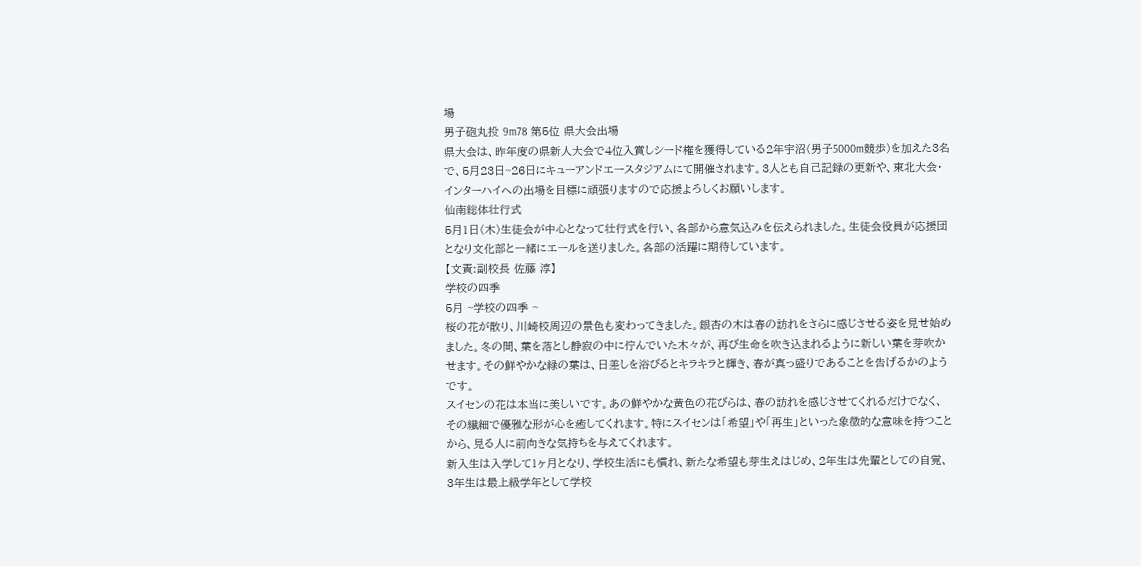場
男子砲丸投 9m78 第5位 県大会出場
県大会は、昨年度の県新人大会で4位入賞しシード権を獲得している2年宇沼(男子5000m競歩)を加えた3名で、5月23日~26日にキューアンドエースタジアムにて開催されます。3人とも自己記録の更新や、東北大会・インターハイへの出場を目標に頑張りますので応援よろしくお願いします。
仙南総体壮行式
5月1日(木)生徒会が中心となって壮行式を行い、各部から意気込みを伝えられました。生徒会役員が応援団となり文化部と一緒にエールを送りました。各部の活躍に期待しています。
【文責:副校長 佐藤 淳】
学校の四季
5月 ~学校の四季 ~
桜の花が散り、川崎校周辺の景色も変わってきました。銀杏の木は春の訪れをさらに感じさせる姿を見せ始めました。冬の間、葉を落とし静寂の中に佇んでいた木々が、再び生命を吹き込まれるように新しい葉を芽吹かせます。その鮮やかな緑の葉は、日差しを浴びるとキラキラと輝き、春が真っ盛りであることを告げるかのようです。
スイセンの花は本当に美しいです。あの鮮やかな黄色の花びらは、春の訪れを感じさせてくれるだけでなく、その繊細で優雅な形が心を癒してくれます。特にスイセンは「希望」や「再生」といった象徴的な意味を持つことから、見る人に前向きな気持ちを与えてくれます。
新入生は入学して1ヶ月となり、学校生活にも慣れ、新たな希望も芽生えはじめ、2年生は先輩としての自覚、3年生は最上級学年として学校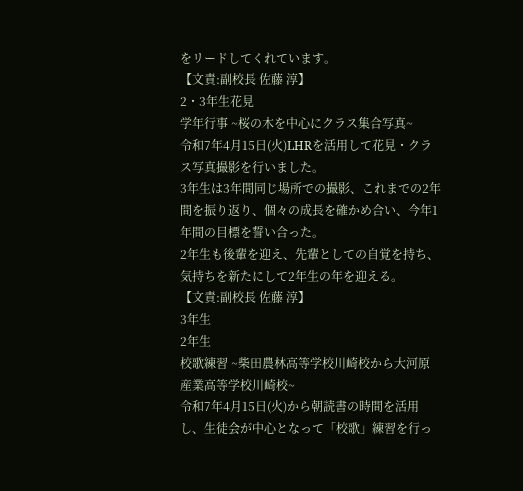をリードしてくれています。
【文責:副校長 佐藤 淳】
2・3年生花見
学年行事 ~桜の木を中心にクラス集合写真~
令和7年4月15日(火)LHRを活用して花見・クラス写真撮影を行いました。
3年生は3年間同じ場所での撮影、これまでの2年間を振り返り、個々の成長を確かめ合い、今年1年間の目標を誓い合った。
2年生も後輩を迎え、先輩としての自覚を持ち、気持ちを新たにして2年生の年を迎える。
【文責:副校長 佐藤 淳】
3年生
2年生
校歌練習 ~柴田農林高等学校川崎校から大河原産業高等学校川崎校~
令和7年4月15日(火)から朝読書の時間を活用し、生徒会が中心となって「校歌」練習を行っ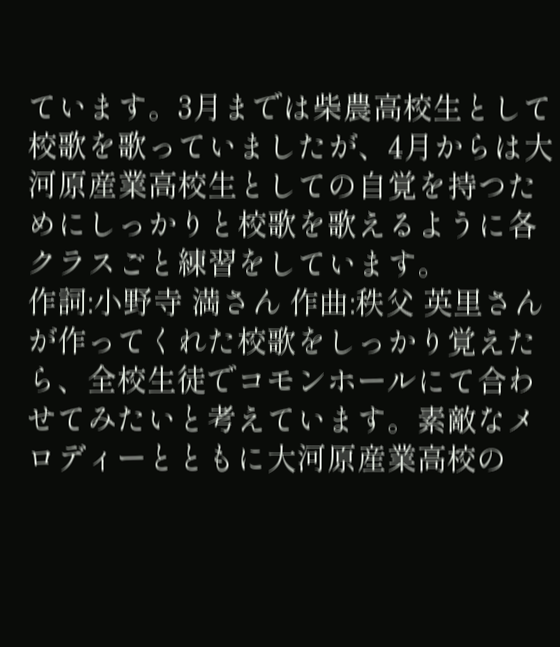ています。3月までは柴農高校生として校歌を歌っていましたが、4月からは大河原産業高校生としての自覚を持つためにしっかりと校歌を歌えるように各クラスごと練習をしています。
作詞:小野寺 満さん 作曲:秩父 英里さんが作ってくれた校歌をしっかり覚えたら、全校生徒でコモンホールにて合わせてみたいと考えています。素敵なメロディーとともに大河原産業高校の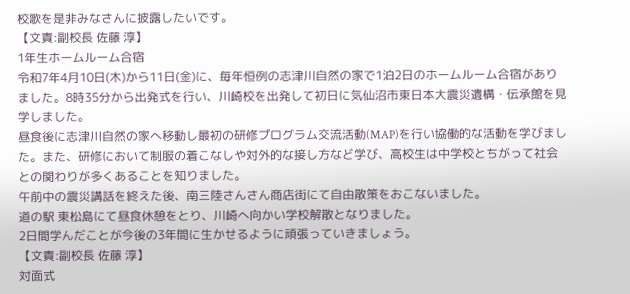校歌を是非みなさんに披露したいです。
【文責:副校長 佐藤 淳】
1年生ホームルーム合宿
令和7年4月10日(木)から11日(金)に、毎年恒例の志津川自然の家で1泊2日のホームルーム合宿がありました。8時35分から出発式を行い、川崎校を出発して初日に気仙沼市東日本大震災遺構・伝承館を見学しました。
昼食後に志津川自然の家へ移動し最初の研修プログラム交流活動(MAP)を行い協働的な活動を学びました。また、研修において制服の着こなしや対外的な接し方など学び、高校生は中学校とちがって社会との関わりが多くあることを知りました。
午前中の震災講話を終えた後、南三陸さんさん商店街にて自由散策をおこないました。
道の駅 東松島にて昼食休憩をとり、川崎へ向かい学校解散となりました。
2日間学んだことが今後の3年間に生かせるように頑張っていきましょう。
【文責:副校長 佐藤 淳】
対面式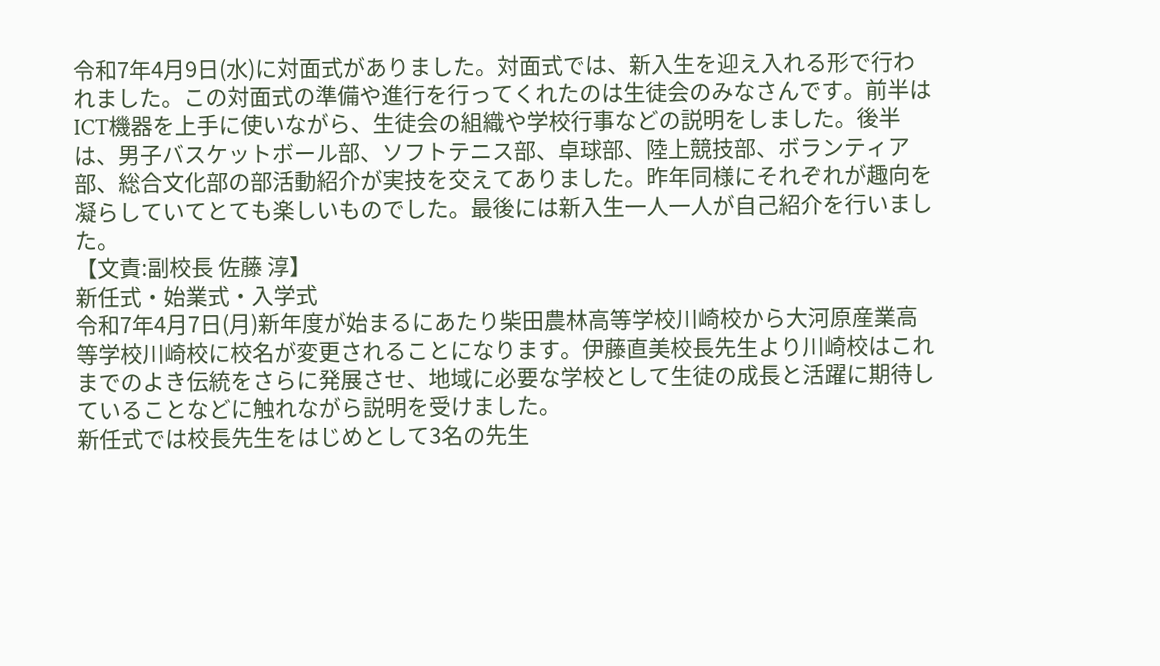令和7年4月9日(水)に対面式がありました。対面式では、新入生を迎え入れる形で行われました。この対面式の準備や進行を行ってくれたのは生徒会のみなさんです。前半はICT機器を上手に使いながら、生徒会の組織や学校行事などの説明をしました。後半は、男子バスケットボール部、ソフトテニス部、卓球部、陸上競技部、ボランティア部、総合文化部の部活動紹介が実技を交えてありました。昨年同様にそれぞれが趣向を凝らしていてとても楽しいものでした。最後には新入生一人一人が自己紹介を行いました。
【文責:副校長 佐藤 淳】
新任式・始業式・入学式
令和7年4月7日(月)新年度が始まるにあたり柴田農林高等学校川崎校から大河原産業高等学校川崎校に校名が変更されることになります。伊藤直美校長先生より川崎校はこれまでのよき伝統をさらに発展させ、地域に必要な学校として生徒の成長と活躍に期待していることなどに触れながら説明を受けました。
新任式では校長先生をはじめとして3名の先生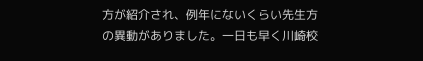方が紹介され、例年にないくらい先生方の異動がありました。一日も早く川崎校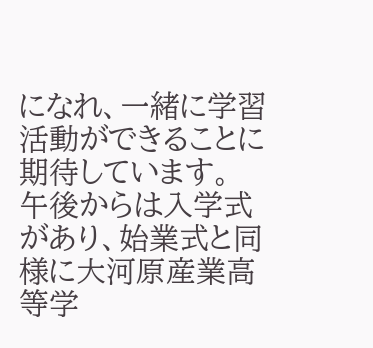になれ、一緒に学習活動ができることに期待しています。
午後からは入学式があり、始業式と同様に大河原産業高等学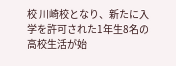校 川崎校となり、新たに入学を許可された1年生8名の高校生活が始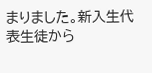まりました。新入生代表生徒から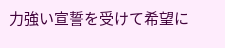力強い宣誓を受けて希望に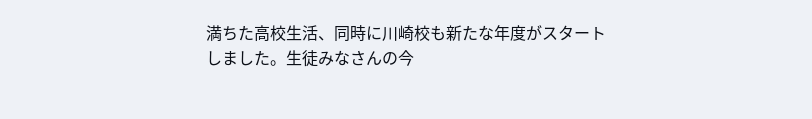満ちた高校生活、同時に川崎校も新たな年度がスタートしました。生徒みなさんの今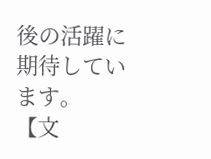後の活躍に期待しています。
【文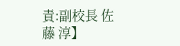責:副校長 佐藤 淳】